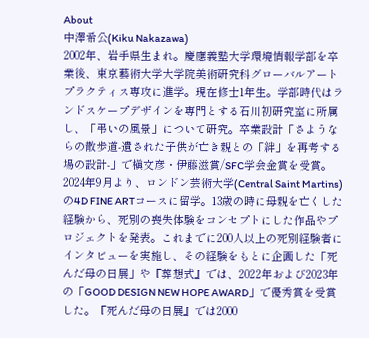About
中澤希公(Kiku Nakazawa)
2002年、岩手県生まれ。慶應義塾大学環境情報学部を卒業後、東京藝術大学大学院美術研究科グローバルアートプラクティス専攻に進学。現在修士1年生。学部時代はランドスケープデザインを専門とする石川初研究室に所属し、「弔いの風景」について研究。卒業設計「さようならの散歩道-遺された子供が亡き親との「絆」を再考する場の設計-」で槇文彦・伊藤滋賞/SFC学会金賞を受賞。2024年9月より、ロンドン芸術大学(Central Saint Martins)の4D FINE ARTコースに留学。13歳の時に母親を亡くした経験から、死別の喪失体験をコンセプトにした作品やプロジェクトを発表。これまでに200人以上の死別経験者にインタビューを実施し、その経験をもとに企画した「死んだ母の日展」や『葬想式』では、2022年および2023年の「GOOD DESIGN NEW HOPE AWARD」で優秀賞を受賞した。『死んだ母の日展』では2000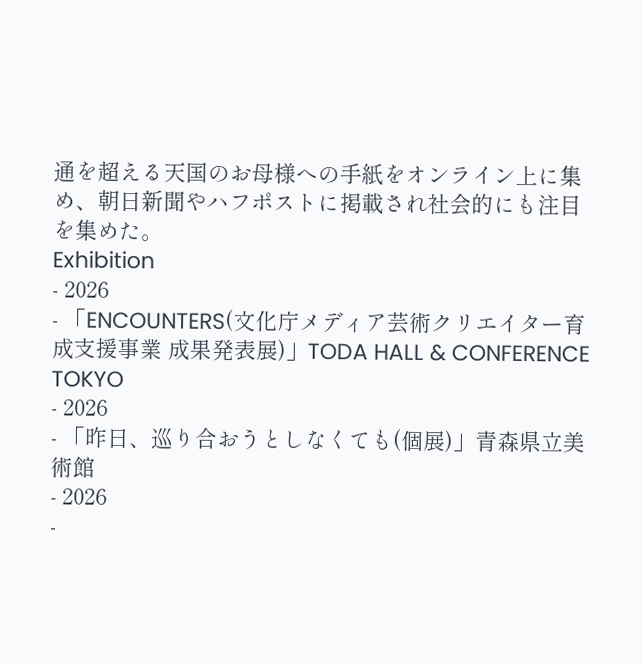通を超える天国のお母様への手紙をオンライン上に集め、朝日新聞やハフポストに掲載され社会的にも注目を集めた。
Exhibition
- 2026
- 「ENCOUNTERS(文化庁メディア芸術クリエイター育成支援事業 成果発表展)」TODA HALL & CONFERENCE TOKYO
- 2026
- 「昨日、巡り合おうとしなくても(個展)」青森県立美術館
- 2026
-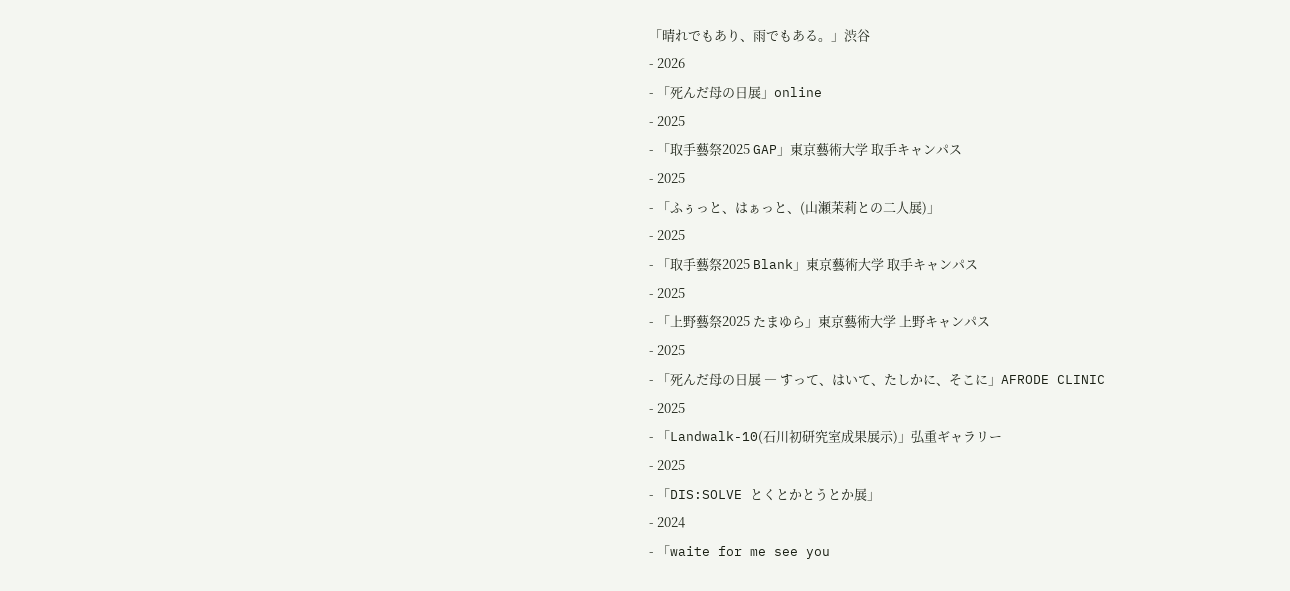「晴れでもあり、雨でもある。」渋谷
- 2026
- 「死んだ母の日展」online
- 2025
- 「取手藝祭2025 GAP」東京藝術大学 取手キャンパス
- 2025
- 「ふぅっと、はぁっと、(山瀬茉莉との二人展)」
- 2025
- 「取手藝祭2025 Blank」東京藝術大学 取手キャンパス
- 2025
- 「上野藝祭2025 たまゆら」東京藝術大学 上野キャンパス
- 2025
- 「死んだ母の日展 ― すって、はいて、たしかに、そこに」AFRODE CLINIC
- 2025
- 「Landwalk-10(石川初研究室成果展示)」弘重ギャラリー
- 2025
- 「DIS:SOLVE とくとかとうとか展」
- 2024
- 「waite for me see you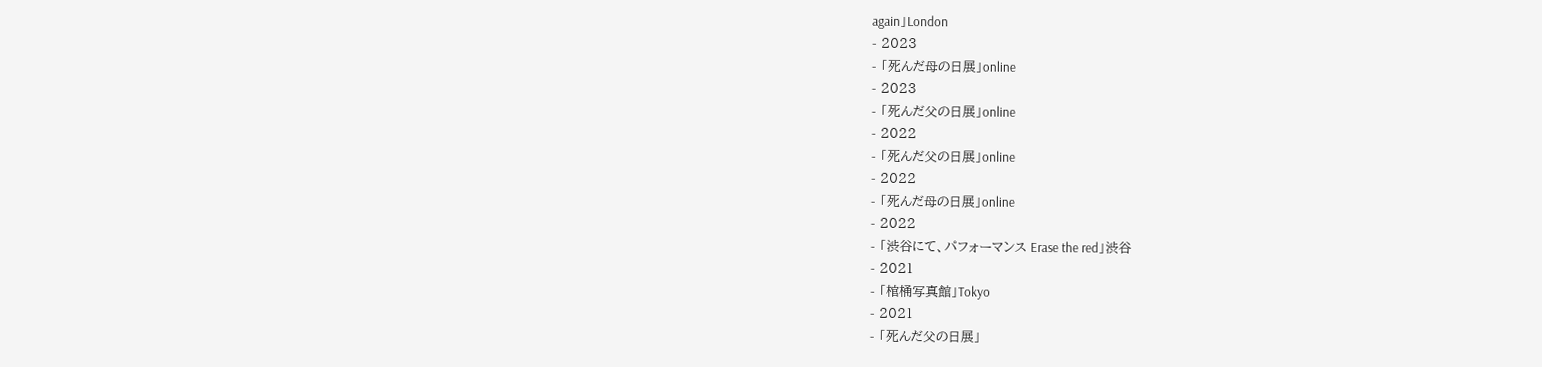again」London
- 2023
- 「死んだ母の日展」online
- 2023
- 「死んだ父の日展」online
- 2022
- 「死んだ父の日展」online
- 2022
- 「死んだ母の日展」online
- 2022
- 「渋谷にて、パフォーマンス Erase the red」渋谷
- 2021
- 「棺桶写真館」Tokyo
- 2021
- 「死んだ父の日展」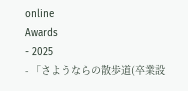online
Awards
- 2025
- 「さようならの散歩道(卒業設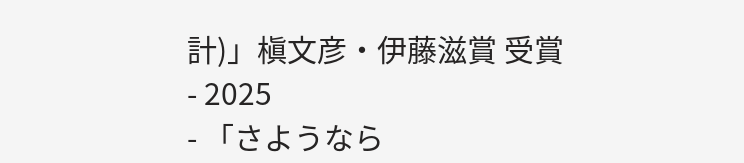計)」槇文彦・伊藤滋賞 受賞
- 2025
- 「さようなら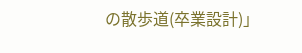の散歩道(卒業設計)」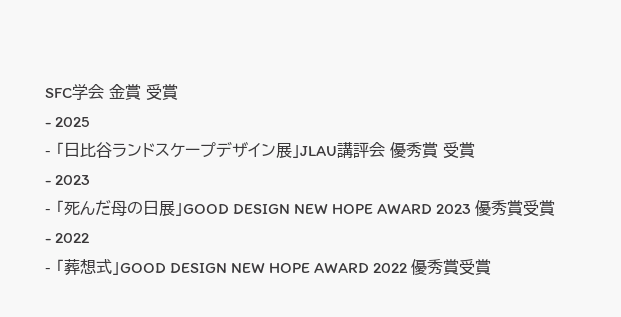SFC学会 金賞 受賞
- 2025
- 「日比谷ランドスケープデザイン展」JLAU講評会 優秀賞 受賞
- 2023
- 「死んだ母の日展」GOOD DESIGN NEW HOPE AWARD 2023 優秀賞受賞
- 2022
- 「葬想式」GOOD DESIGN NEW HOPE AWARD 2022 優秀賞受賞